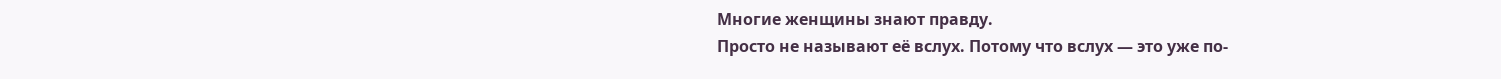Многие женщины знают правду.
Просто не называют её вслух. Потому что вслух — это уже по-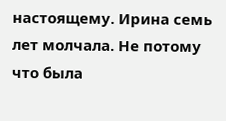настоящему. Ирина семь лет молчала. Не потому что была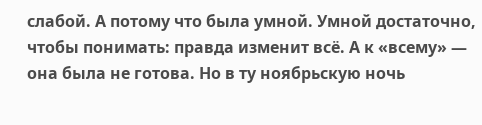слабой. А потому что была умной. Умной достаточно, чтобы понимать: правда изменит всё. А к «всему» — она была не готова. Но в ту ноябрьскую ночь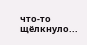что-то щёлкнуло...